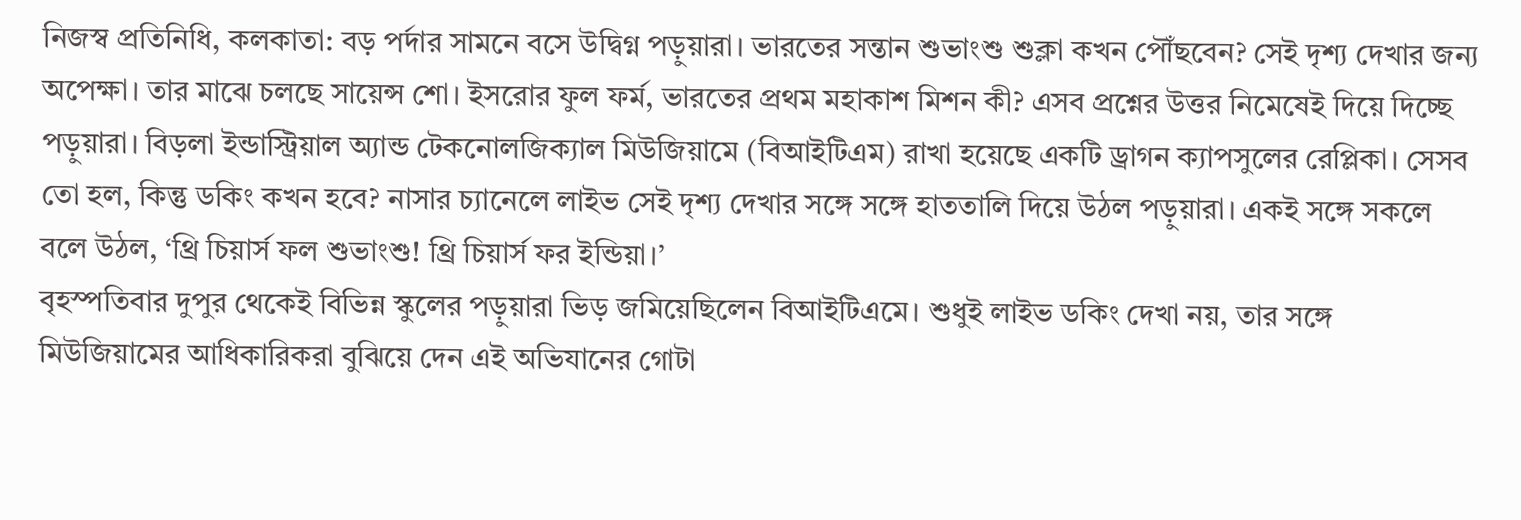নিজস্ব প্রতিনিধি, কলকাতা: বড় পর্দার সামনে বসে উদ্বিগ্ন পড়ুয়ারা। ভারতের সন্তান শুভাংশু শুক্লা কখন পৌঁছবেন? সেই দৃশ্য দেখার জন্য অপেক্ষা। তার মাঝে চলছে সায়েন্স শো। ইসরোর ফুল ফর্ম, ভারতের প্রথম মহাকাশ মিশন কী? এসব প্রশ্নের উত্তর নিমেষেই দিয়ে দিচ্ছে পড়ুয়ারা। বিড়লা ইন্ডাস্ট্রিয়াল অ্যান্ড টেকনোলজিক্যাল মিউজিয়ামে (বিআইটিএম) রাখা হয়েছে একটি ড্রাগন ক্যাপসুলের রেপ্লিকা। সেসব তো হল, কিন্তু ডকিং কখন হবে? নাসার চ্যানেলে লাইভ সেই দৃশ্য দেখার সঙ্গে সঙ্গে হাততালি দিয়ে উঠল পড়ুয়ারা। একই সঙ্গে সকলে বলে উঠল, ‘থ্রি চিয়ার্স ফল শুভাংশু! থ্রি চিয়ার্স ফর ইন্ডিয়া।’
বৃহস্পতিবার দুপুর থেকেই বিভিন্ন স্কুলের পড়ুয়ারা ভিড় জমিয়েছিলেন বিআইটিএমে। শুধুই লাইভ ডকিং দেখা নয়, তার সঙ্গে মিউজিয়ামের আধিকারিকরা বুঝিয়ে দেন এই অভিযানের গোটা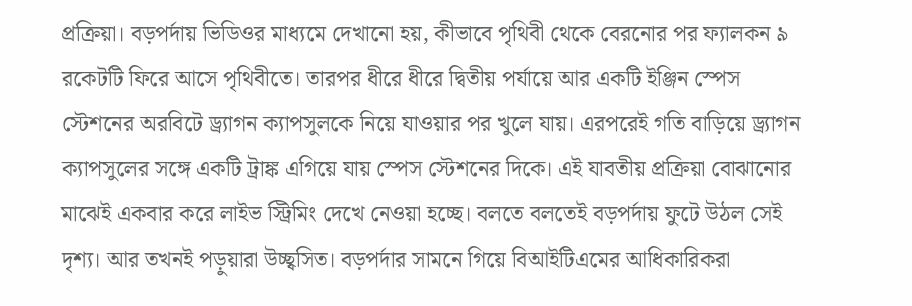প্রক্রিয়া। বড়পর্দায় ভিডিওর মাধ্যমে দেখানো হয়, কীভাবে পৃথিবী থেকে বেরনোর পর ফ্যালকন ৯ রকেটটি ফিরে আসে পৃথিবীতে। তারপর ধীরে ধীরে দ্বিতীয় পর্যায়ে আর একটি ইঞ্জিন স্পেস স্টেশনের অরবিটে ড্র্যাগন ক্যাপসুলকে নিয়ে যাওয়ার পর খুলে যায়। এরপরেই গতি বাড়িয়ে ড্র্যাগন ক্যাপসুলের সঙ্গে একটি ট্রাঙ্ক এগিয়ে যায় স্পেস স্টেশনের দিকে। এই যাবতীয় প্রক্রিয়া বোঝানোর মাঝেই একবার করে লাইভ স্ট্রিমিং দেখে নেওয়া হচ্ছে। বলতে বলতেই বড়পর্দায় ফুটে উঠল সেই দৃশ্য। আর তখনই পড়ুয়ারা উচ্ছ্বসিত। বড়পর্দার সামনে গিয়ে বিআইটিএমের আধিকারিকরা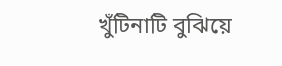খুঁটিনাটি বুঝিয়ে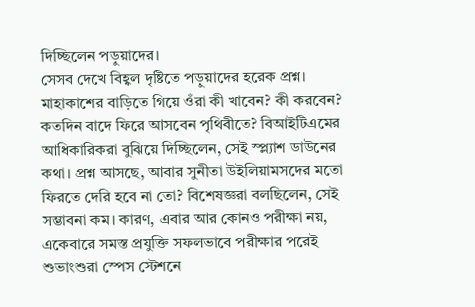দিচ্ছিলেন পড়ুয়াদের।
সেসব দেখে বিহ্বল দৃষ্টিতে পড়ুয়াদের হরেক প্রশ্ন। মাহাকাশের বাড়িতে গিয়ে ওঁরা কী খাবেন? কী করবেন? কতদিন বাদে ফিরে আসবেন পৃথিবীতে? বিআইটিএমের আধিকারিকরা বুঝিয়ে দিচ্ছিলেন, সেই স্প্ল্যাশ ডাউনের কথা। প্রশ্ন আসছে, আবার সুনীতা উইলিয়ামসদের মতো ফিরতে দেরি হবে না তো? বিশেষজ্ঞরা বলছিলেন, সেই সম্ভাবনা কম। কারণ, এবার আর কোনও পরীক্ষা নয়, একেবারে সমস্ত প্রযুক্তি সফলভাবে পরীক্ষার পরেই শুভাংশুরা স্পেস স্টেশনে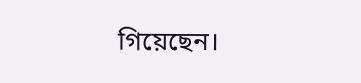গিয়েছেন।